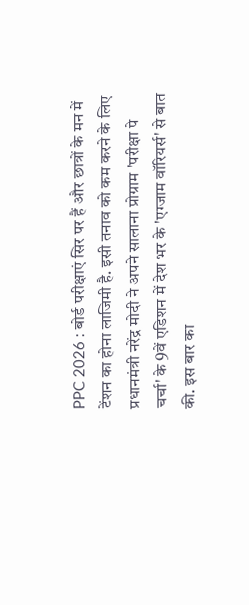PPC 2026 : बोर्ड परीक्षाएं सिर पर हैं और छात्रों के मन में टेंशन का होना लाजिमी है. इसी तनाव को कम करने के लिए प्रधानमंत्री नरेंद्र मोदी ने अपने सालाना प्रोग्राम 'परीक्षा पे चर्चा' के 9वें एडिशन में देश भर के 'एग्जाम वॉरियर्स' से बात की. इस बार का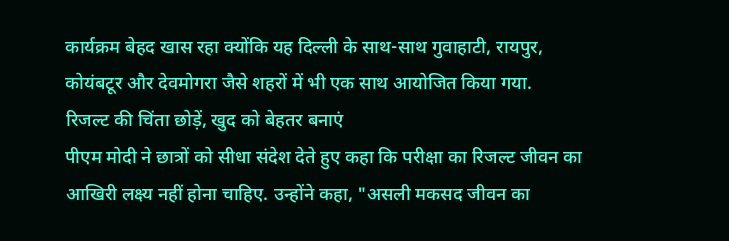कार्यक्रम बेहद खास रहा क्योंकि यह दिल्ली के साथ-साथ गुवाहाटी, रायपुर, कोयंबटूर और देवमोगरा जैसे शहरों में भी एक साथ आयोजित किया गया.
रिजल्ट की चिंता छोड़ें, खुद को बेहतर बनाएं
पीएम मोदी ने छात्रों को सीधा संदेश देते हुए कहा कि परीक्षा का रिजल्ट जीवन का आखिरी लक्ष्य नहीं होना चाहिए. उन्होंने कहा, "असली मकसद जीवन का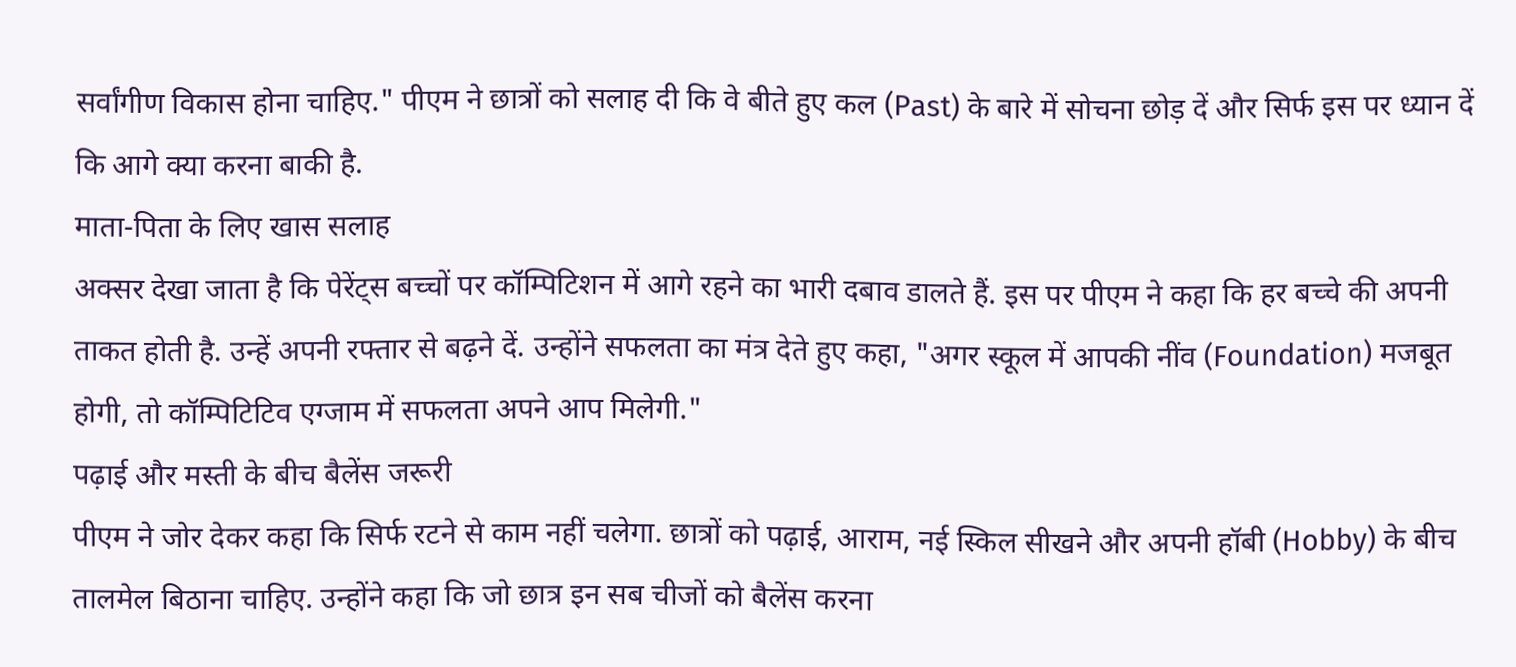सर्वांगीण विकास होना चाहिए." पीएम ने छात्रों को सलाह दी कि वे बीते हुए कल (Past) के बारे में सोचना छोड़ दें और सिर्फ इस पर ध्यान दें कि आगे क्या करना बाकी है.
माता-पिता के लिए खास सलाह
अक्सर देखा जाता है कि पेरेंट्स बच्चों पर कॉम्पिटिशन में आगे रहने का भारी दबाव डालते हैं. इस पर पीएम ने कहा कि हर बच्चे की अपनी ताकत होती है. उन्हें अपनी रफ्तार से बढ़ने दें. उन्होंने सफलता का मंत्र देते हुए कहा, "अगर स्कूल में आपकी नींव (Foundation) मजबूत होगी, तो कॉम्पिटिटिव एग्जाम में सफलता अपने आप मिलेगी."
पढ़ाई और मस्ती के बीच बैलेंस जरूरी
पीएम ने जोर देकर कहा कि सिर्फ रटने से काम नहीं चलेगा. छात्रों को पढ़ाई, आराम, नई स्किल सीखने और अपनी हॉबी (Hobby) के बीच तालमेल बिठाना चाहिए. उन्होंने कहा कि जो छात्र इन सब चीजों को बैलेंस करना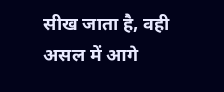सीख जाता है, वही असल में आगे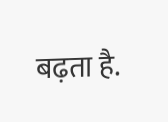बढ़ता है.